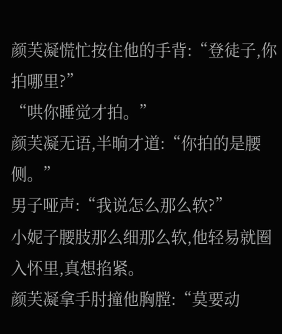颜芙凝慌忙按住他的手背:“登徒子,你拍哪里?”
“哄你睡觉才拍。”
颜芙凝无语,半晌才道:“你拍的是腰侧。”
男子哑声:“我说怎么那么软?”
小妮子腰肢那么细那么软,他轻易就圈入怀里,真想掐紧。
颜芙凝拿手肘撞他胸膛:“莫要动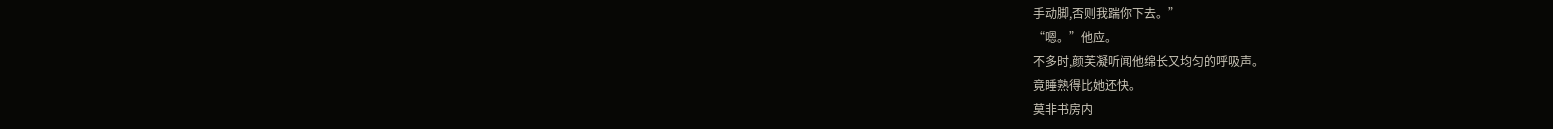手动脚,否则我踹你下去。”
“嗯。”他应。
不多时,颜芙凝听闻他绵长又均匀的呼吸声。
竟睡熟得比她还快。
莫非书房内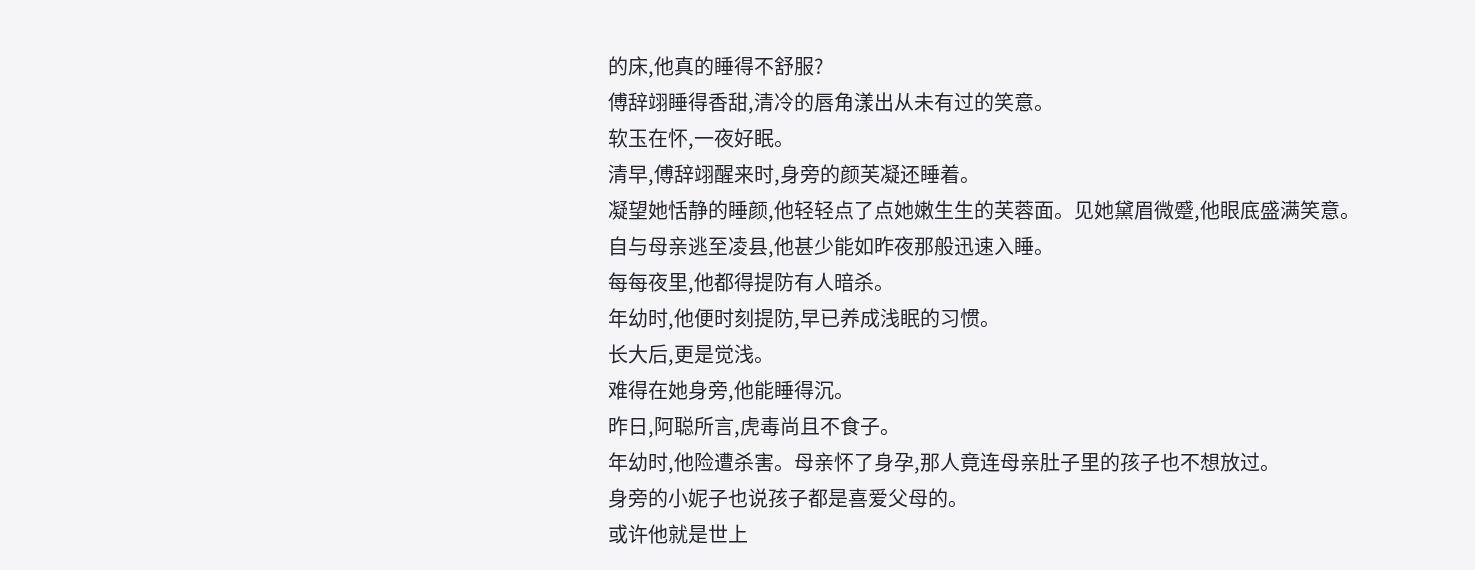的床,他真的睡得不舒服?
傅辞翊睡得香甜,清冷的唇角漾出从未有过的笑意。
软玉在怀,一夜好眠。
清早,傅辞翊醒来时,身旁的颜芙凝还睡着。
凝望她恬静的睡颜,他轻轻点了点她嫩生生的芙蓉面。见她黛眉微蹙,他眼底盛满笑意。
自与母亲逃至凌县,他甚少能如昨夜那般迅速入睡。
每每夜里,他都得提防有人暗杀。
年幼时,他便时刻提防,早已养成浅眠的习惯。
长大后,更是觉浅。
难得在她身旁,他能睡得沉。
昨日,阿聪所言,虎毒尚且不食子。
年幼时,他险遭杀害。母亲怀了身孕,那人竟连母亲肚子里的孩子也不想放过。
身旁的小妮子也说孩子都是喜爱父母的。
或许他就是世上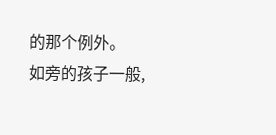的那个例外。
如旁的孩子一般,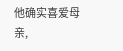他确实喜爱母亲,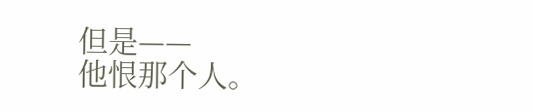但是——
他恨那个人。